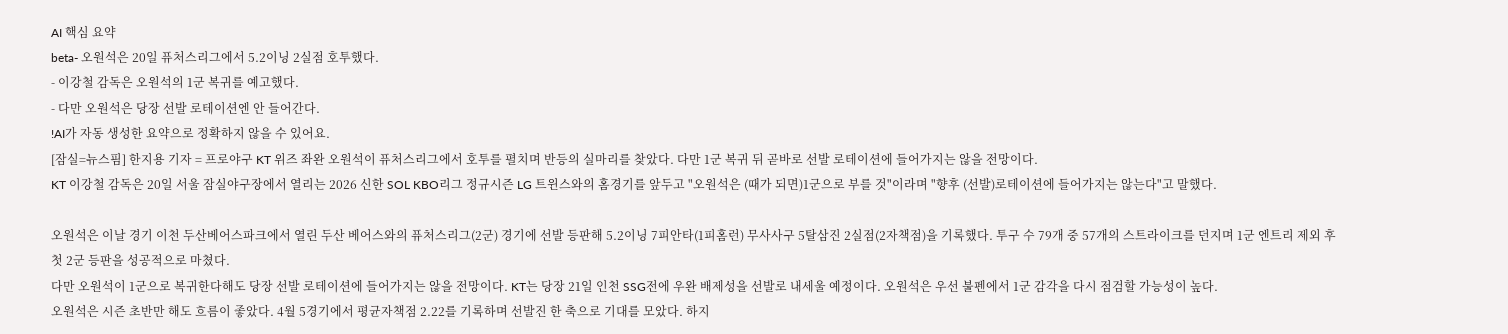AI 핵심 요약
beta- 오원석은 20일 퓨처스리그에서 5.2이닝 2실점 호투했다.
- 이강철 감독은 오원석의 1군 복귀를 예고했다.
- 다만 오원석은 당장 선발 로테이션엔 안 들어간다.
!AI가 자동 생성한 요약으로 정확하지 않을 수 있어요.
[잠실=뉴스핌] 한지용 기자 = 프로야구 KT 위즈 좌완 오원석이 퓨처스리그에서 호투를 펼치며 반등의 실마리를 찾았다. 다만 1군 복귀 뒤 곧바로 선발 로테이션에 들어가지는 않을 전망이다.
KT 이강철 감독은 20일 서울 잠실야구장에서 열리는 2026 신한 SOL KBO리그 정규시즌 LG 트윈스와의 홈경기를 앞두고 "오원석은 (때가 되면)1군으로 부를 것"이라며 "향후 (선발)로테이션에 들어가지는 않는다"고 말했다.

오원석은 이날 경기 이천 두산베어스파크에서 열린 두산 베어스와의 퓨처스리그(2군) 경기에 선발 등판해 5.2이닝 7피안타(1피홈런) 무사사구 5탈삼진 2실점(2자책점)을 기록했다. 투구 수 79개 중 57개의 스트라이크를 던지며 1군 엔트리 제외 후 첫 2군 등판을 성공적으로 마쳤다.
다만 오원석이 1군으로 복귀한다해도 당장 선발 로테이션에 들어가지는 않을 전망이다. KT는 당장 21일 인천 SSG전에 우완 배제성을 선발로 내세울 예정이다. 오원석은 우선 불펜에서 1군 감각을 다시 점검할 가능성이 높다.
오원석은 시즌 초반만 해도 흐름이 좋았다. 4월 5경기에서 평균자책점 2.22를 기록하며 선발진 한 축으로 기대를 모았다. 하지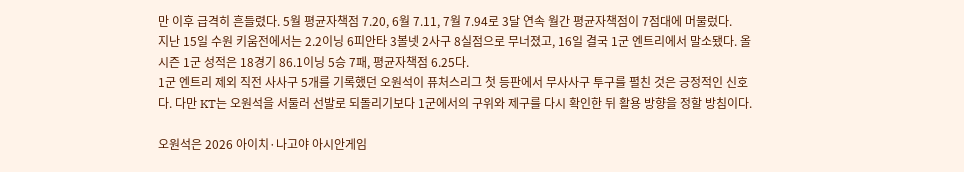만 이후 급격히 흔들렸다. 5월 평균자책점 7.20, 6월 7.11, 7월 7.94로 3달 연속 월간 평균자책점이 7점대에 머물렀다.
지난 15일 수원 키움전에서는 2.2이닝 6피안타 3볼넷 2사구 8실점으로 무너졌고, 16일 결국 1군 엔트리에서 말소됐다. 올 시즌 1군 성적은 18경기 86.1이닝 5승 7패, 평균자책점 6.25다.
1군 엔트리 제외 직전 사사구 5개를 기록했던 오원석이 퓨처스리그 첫 등판에서 무사사구 투구를 펼친 것은 긍정적인 신호다. 다만 KT는 오원석을 서둘러 선발로 되돌리기보다 1군에서의 구위와 제구를 다시 확인한 뒤 활용 방향을 정할 방침이다.

오원석은 2026 아이치·나고야 아시안게임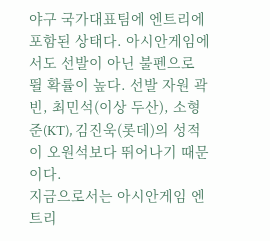야구 국가대표팀에 엔트리에 포함된 상태다. 아시안게임에서도 선발이 아닌 불펜으로 뛸 확률이 높다. 선발 자원 곽빈, 최민석(이상 두산), 소형준(KT), 김진욱(롯데)의 성적이 오원석보다 뛰어나기 때문이다.
지금으로서는 아시안게임 엔트리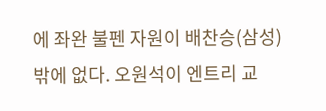에 좌완 불펜 자원이 배찬승(삼성)밖에 없다. 오원석이 엔트리 교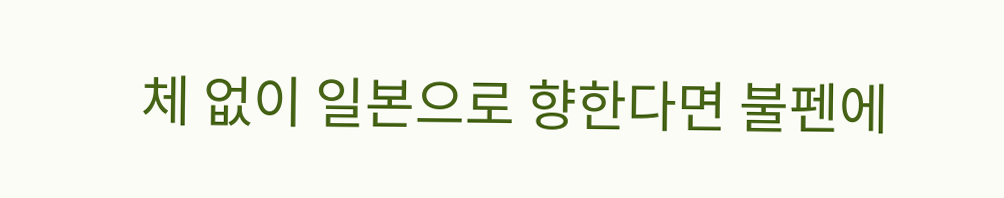체 없이 일본으로 향한다면 불펜에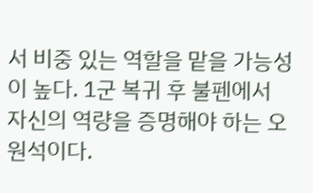서 비중 있는 역할을 맡을 가능성이 높다. 1군 복귀 후 불펜에서 자신의 역량을 증명해야 하는 오원석이다.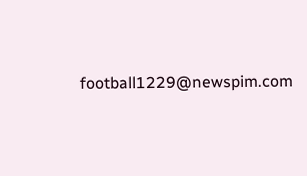football1229@newspim.com